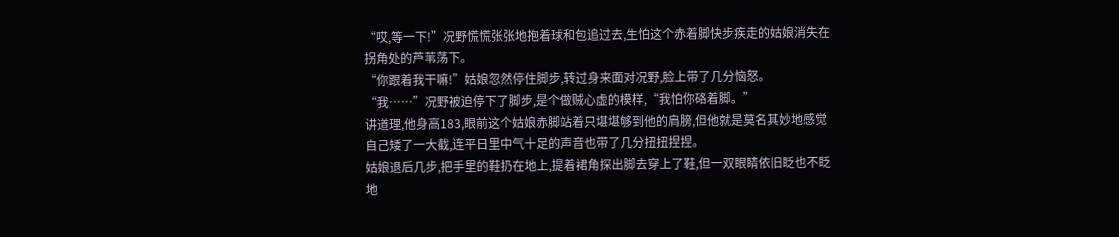“哎,等一下!”况野慌慌张张地抱着球和包追过去,生怕这个赤着脚快步疾走的姑娘消失在拐角处的芦苇荡下。
“你跟着我干嘛!”姑娘忽然停住脚步,转过身来面对况野,脸上带了几分恼怒。
“我……”况野被迫停下了脚步,是个做贼心虚的模样,“我怕你硌着脚。”
讲道理,他身高183,眼前这个姑娘赤脚站着只堪堪够到他的肩膀,但他就是莫名其妙地感觉自己矮了一大截,连平日里中气十足的声音也带了几分扭扭捏捏。
姑娘退后几步,把手里的鞋扔在地上,提着裙角探出脚去穿上了鞋,但一双眼睛依旧眨也不眨地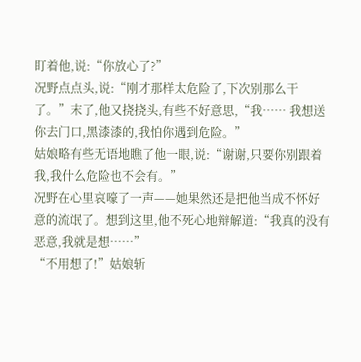盯着他,说:“你放心了?”
况野点点头,说:“刚才那样太危险了,下次别那么干了。”末了,他又挠挠头,有些不好意思,“我…… 我想送你去门口,黑漆漆的,我怕你遇到危险。”
姑娘略有些无语地瞧了他一眼,说:“谢谢,只要你别跟着我,我什么危险也不会有。”
况野在心里哀嚎了一声——她果然还是把他当成不怀好意的流氓了。想到这里,他不死心地辩解道:“我真的没有恶意,我就是想……”
“不用想了!”姑娘斩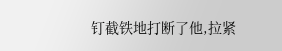钉截铁地打断了他,拉紧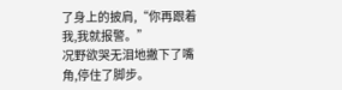了身上的披肩,“你再跟着我,我就报警。”
况野欲哭无泪地撇下了嘴角,停住了脚步。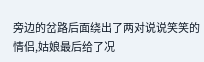旁边的岔路后面绕出了两对说说笑笑的情侣,姑娘最后给了况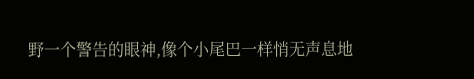野一个警告的眼神,像个小尾巴一样悄无声息地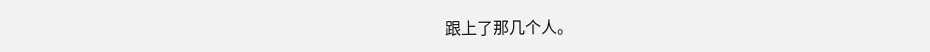跟上了那几个人。